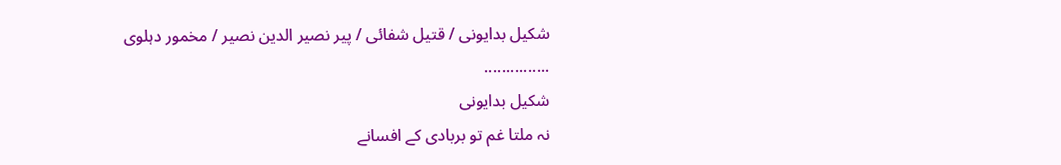شکیل بدایونی / قتیل شفائی / پیر نصیر الدین نصیر / مخمور دہلوی
...............
شکیل بدایونی
نہ ملتا غم تو بربادی کے افسانے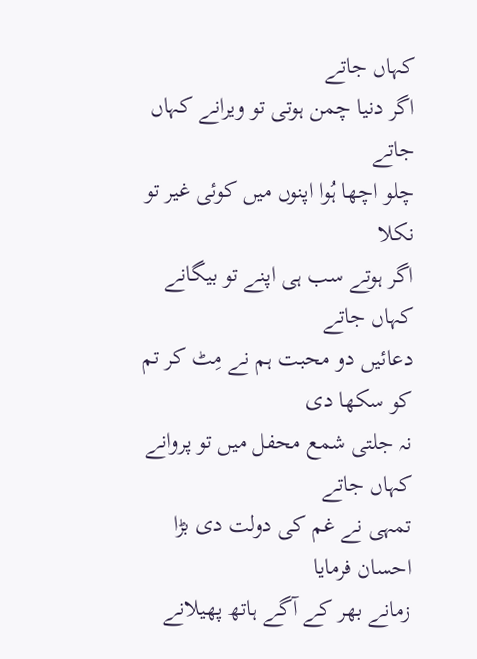کہاں جاتے
اگر دنیا چمن ہوتی تو ویرانے کہاں جاتے
چلو اچھا ہُوا اپنوں میں کوئی غیر تو نکلا
اگر ہوتے سب ہی اپنے تو بیگانے کہاں جاتے
دعائیں دو محبت ہم نے مِٹ کر تم کو سکھا دی
نہ جلتی شمع محفل میں تو پروانے کہاں جاتے
تمہی نے غم کی دولت دی بڑا احسان فرمایا
زمانے بھر کے آگے ہاتھ پھیلانے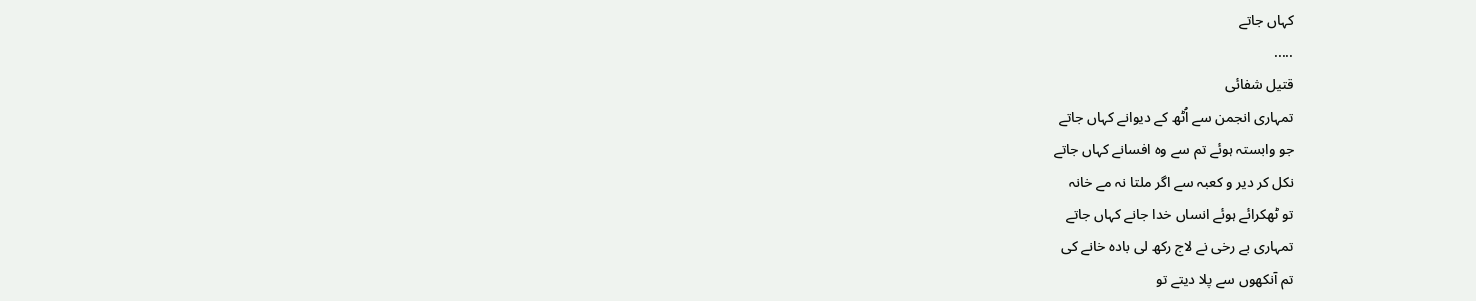کہاں جاتے
.....
قتیل شفائی
تمہاری انجمن سے اُٹھ کے دیوانے کہاں جاتے
جو وابستہ ہوئے تم سے وہ افسانے کہاں جاتے
نکل کر دیر و کعبہ سے اگر ملتا نہ مے خانہ
تو ٹھکرائے ہوئے انساں خدا جانے کہاں جاتے
تمہاری بے رخی نے لاج رکھ لی بادہ خانے کی
تم آنکھوں سے پلا دیتے تو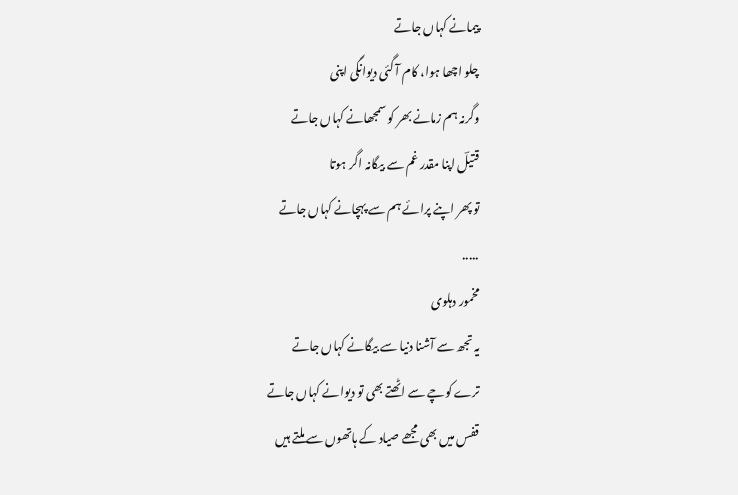پیمانے کہاں جاتے
چلو اچھا ہوا، کام آ گئی دیوانگی اپنی
وگرنہ ہم زمانے بھر کو سمجھانے کہاں جاتے
قتیلؔ اپنا مقدر غم سے بیگانہ اگر ہوتا
تو پھر اپنے پرائے ہم سے پہچانے کہاں جاتے
.....
مخمور دہلوی
یہ تجھ سے آشنا دنیا سے بیگانے کہاں جاتے
ترے کوچے سے اٹھتے بھی تو دیوانے کہاں جاتے
قفس میں بھی مجھے صیاد کے ہاتھوں سے ملتے ہیں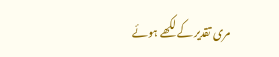مری تقدیر کے لکھے ہوئے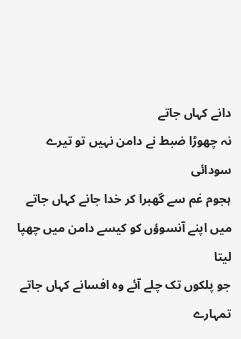دانے کہاں جاتے
نہ چھوڑا ضبط نے دامن نہیں تو تیرے سودائی
ہجوم غم سے گھبرا کر خدا جانے کہاں جاتے
میں اپنے آنسوؤں کو کیسے دامن میں چھپا لیتا
جو پلکوں تک چلے آئے وہ افسانے کہاں جاتے
تمہارے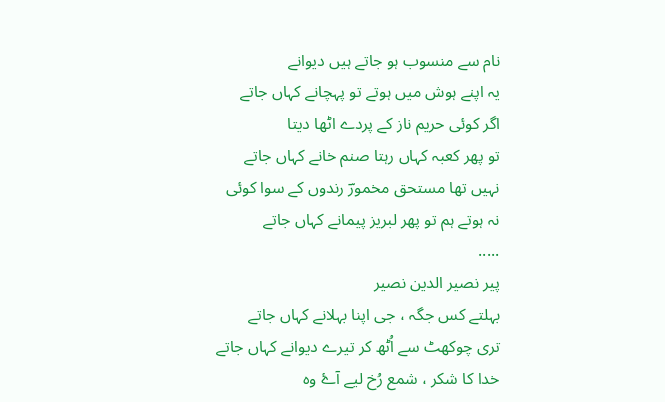نام سے منسوب ہو جاتے ہیں دیوانے
یہ اپنے ہوش میں ہوتے تو پہچانے کہاں جاتے
اگر کوئی حریم ناز کے پردے اٹھا دیتا
تو پھر کعبہ کہاں رہتا صنم خانے کہاں جاتے
نہیں تھا مستحق مخمورؔ رندوں کے سوا کوئی
نہ ہوتے ہم تو پھر لبریز پیمانے کہاں جاتے
.....
پیر نصیر الدین نصیر
بہلتے کس جگہ ، جی اپنا بہلانے کہاں جاتے
تری چوکھٹ سے اُٹھ کر تیرے دیوانے کہاں جاتے
خدا کا شکر ، شمع رُخ لیے آۓ وہ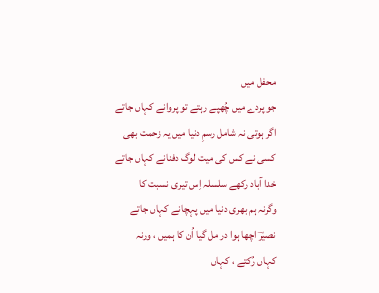محفل میں
جو پردے میں چُھپے رہتے تو پروانے کہاں جاتے
اگر ہوتی نہ شامل رسمِ دنیا میں یہ زحمت بھی
کسی نے کس کی میت لوگ دفنانے کہاں جاتے
خدا آباد رکھے سلسلہ اِس تیری نسبت کا
وگرنہ ہم بھری دنیا میں پہچانے کہاں جاتے
نصیرؔ اچھا ہوا در مل گیا اُن کا ہمیں ، ورنہ
کہاں رُکتے ، کہاں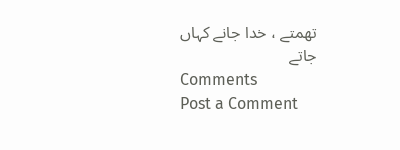تھمتے ، خدا جانے کہاں جاتے
Comments
Post a Comment